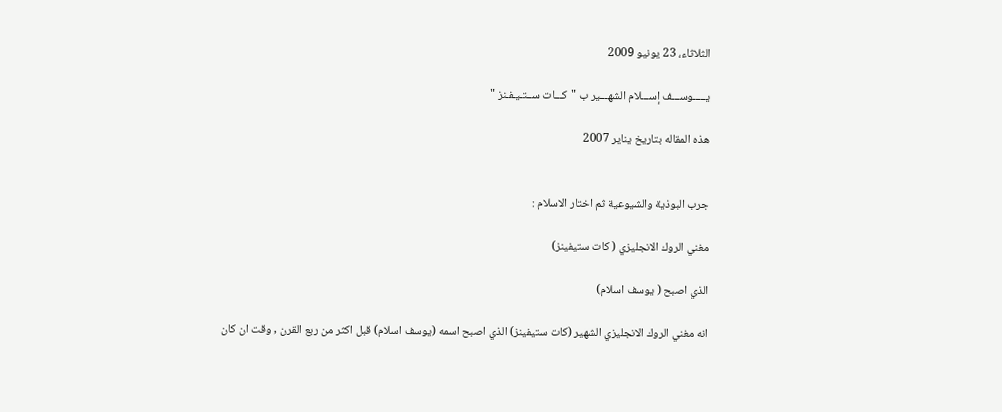الثلاثاء، 23 يونيو 2009

يـــــوســـف إســـلام الشهـــير ب "كـــات ســتـيـفـنز "

هذه المقاله بتاريخ يناير 2007


جرب البوذية والشيوعية ثم اختار الاسلام :

مغني الروك الانجليزي ( كات ستيفينز)

الذي اصبح ( يوسف اسلام)

انه مغني الروك الانجليزي الشهير (كات ستيفينز) الذي اصبح اسمه (يوسف اسلام) قبل اكثر من ربع القرن , وقت ان كان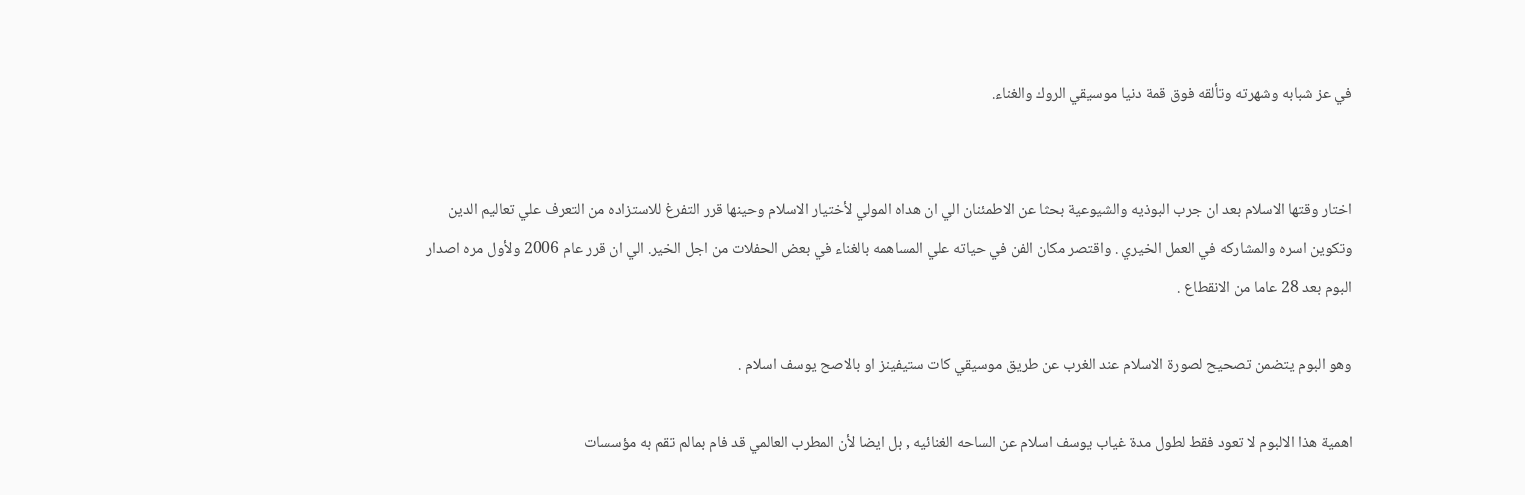في عز شبابه وشهرته وتألقه فوق قمة دنيا موسيقي الروك والغناء.


اختار وقتها الاسلام بعد ان جرب البوذيه والشيوعية بحثا عن الاطمئنان الي ان هداه المولي لأختيار الاسلام وحينها قرر التفرغ للاستزاده من التعرف علي تعاليم الدين وتكوين اسره والمشاركه في العمل الخيري . واقتصر مكان الفن في حياته علي المساهمه بالغناء في بعض الحفلات من اجل الخير. الي ان قرر عام 2006 ولأول مره اصدار البوم بعد 28 عاما من الانقطاع .

وهو البوم يتضمن تصحيح لصورة الاسلام عند الغرب عن طريق موسيقي كات ستيفينز او بالاصح يوسف اسلام .

اهمية هذا الالبوم لا تعود فقط لطول مدة غياب يوسف اسلام عن الساحه الغنائيه , بل ايضا لأن المطرب العالمي قد فام بمالم تقم به مؤسسات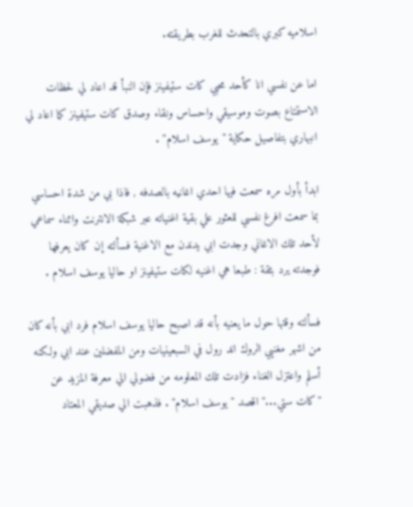اسلاميه كبري بالتحدث للغرب بطريقته.

اما عن نفسي انا كأحد محبي كات ستيفينز فإن النبأ قد اعاد لي لحظات الاستمتاع بصوت وموسيقي واحساس ونقاء وصدق كات ستيفينز كما اعاد لي انبهاري بتفاصيل حكاية "يوسف اسلام" .

ابدأ بأول مره سمعت فيها احدي اغانيه بالصدفه , فاذا بي من شدة احساسي بما سمعت افرغ نفسي للعثور علي بقية اغنياته عبر شبكة الانترنت واثناء سماعي لأحد تلك الاغاني وجدت ابي يدندن مع الاغنية فسألته إن كان يعرفها فوجدته يرد بثقة : طبعا هي اغنيه لكات ستيفينز او حاليا يوسف اسلام .

فسألته وقتها حول ما يعنيه بأنه قد اصبح حاليا يوسف اسلام فرد ابي بأنه كان من اشهر مغنيي الروك اند رول في السبعينيات ومن المفضلين عند ابي ولكنه أسلم واعتزل الغناء فزادت تلك المعلومه من فضولي الي معرفة المزيد عن "كات ستي..." اقصد "يوسف اسلام" . فذهبت الي صديقي المعتاد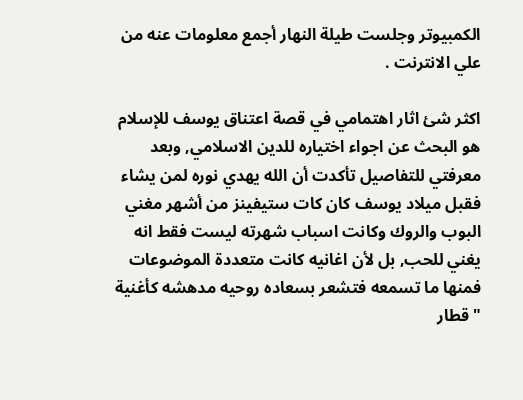الكمبيوتر وجلست طيلة النهار أجمع معلومات عنه من علي الانترنت .

اكثر شئ اثار اهتمامي في قصة اعتناق يوسف للإسلام هو البحث عن اجواء اختياره للدين الاسلامي, وبعد معرفتي للتفاصيل تأكدت أن الله يهدي نوره لمن يشاء فقبل ميلاد يوسف كان كات ستيفينز من أشهر مغني البوب والروك وكانت اسباب شهرته ليست فقط انه يغني للحب, بل لأن اغانيه كانت متعددة الموضوعات فمنها ما تسمعه فتشعر بسعاده روحيه مدهشه كأغنية "قطار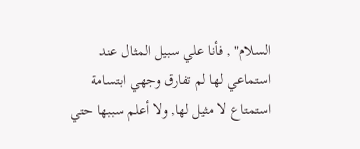السلام" , فأنا علي سبيل المثال عند استماعي لها لم تفارق وجهي ابتسامة استمتاع لا مثيل لها, ولا أعلم سببها حتي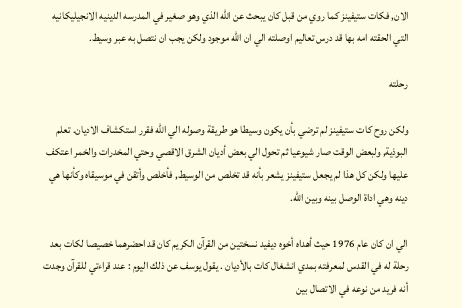الان, فكات ستيفينز كما روي من قبل كان يبحث عن الله الذي وهو صغير في المدرسه الدينيه الانجيليكانيه التي الحقته امه بها قد درس تعاليم اوصلته الي ان الله موجود ولكن يجب ان نتصل به عبر وسيط.

رحلته

ولكن روح كات ستيفينز لم ترضي بأن يكون وسيطا هو طريقة وصوله الي الله فقرر استكشاف الاديان. تعلم البوذية, ولبعض الوقت صار شيوعيا ثم تحول الي بعض أديان الشرق الاقصي وحتي المخدرات والخمر اعتكف عليها ولكن كل هذا لم يجعل ستيفينز يشعر بأنه قد تخلص من الوسيط, فأخلص وأتقن في موسيقاه وكأنها هي دينه وهي اداة الوصل بينه وبين الله.

الي ان كان عام 1976 حيث أهداه أخوه ديفيد نسختين من القرآن الكريم كان قد احضرهما خصيصا لكات بعد رحلة له في القدس لمعرفته بمدي انشغال كات بالأديان . يقول يوسف عن ذلك اليوم : عند قراءتي للقرآن وجدت أنه فريد من نوعه في الاتصال بين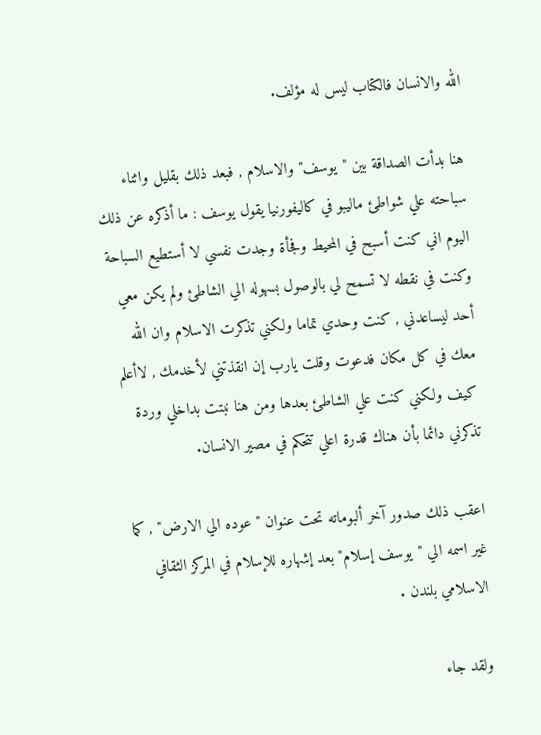الله والانسان فالكتاب ليس له مؤلف.

هنا بدأت الصداقة بين "يوسف" والاسلام , فبعد ذلك بقليل واثناء سباحته علي شواطئ ماليبو في كاليفورنيا يقول يوسف : ما أذكره عن ذلك اليوم اني كنت أسبح في المحيط وفجأة وجدت نفسي لا أستطيع السباحة وكنت في نقطه لا تسمح لي بالوصول بسهوله الي الشاطئ ولم يكن معي أحد ليساعدني , كنت وحدي تماما ولكني تذكرت الاسلام وان الله معك في كل مكان فدعوت وقلت يارب إن انقذتني لأخدمك , لاأعلم كيف ولكني كنت علي الشاطئ بعدها ومن هنا نبتت بداخلي وردة تذكرني دائما بأن هناك قدرة اعلي تتحكم في مصير الانسان.

اعقب ذلك صدور آخر ألبوماته تحت عنوان "عوده الي الارض" , كما غير اسمه الي "يوسف إسلام" بعد إشهاره للإسلام في المركز الثقافي الاسلامي بلندن .

ولقد جاء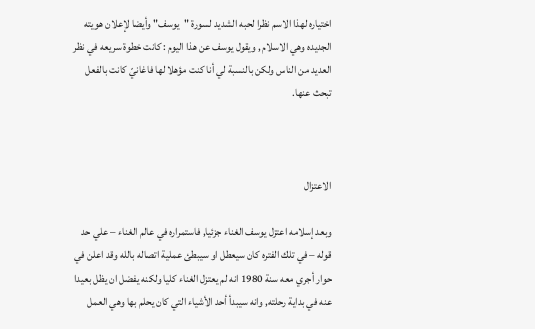اختياره لهذا الاسم نظرا لحبه الشديد لسورة "يوسف" وأيضا لإعلان هويته الجديده وهي الاسلام , ويقول يوسف عن هذا اليوم : كانت خطوة سريعه في نظر العديد من الناس ولكن بالنسبة لي أنا كنت مؤهلا لها فاغانيّ كانت بالفعل تبحث عنها.



الاعتزال

وبعد إسلامه اعتزل يوسف الغناء جزئيا, فاستمراره في عالم الغناء – علي حد قوله – في تلك الفتره كان سيعطل او سيبطئ عملية اتصاله بالله وقد اعلن في حوار أجري معه سنة 1980 انه لم يعتزل الغناء كليا ولكنه يفضل ان يظل بعيدا عنه في بداية رحلته, وانه سيبدأ أحد الأشياء التي كان يحلم بها وهي العمل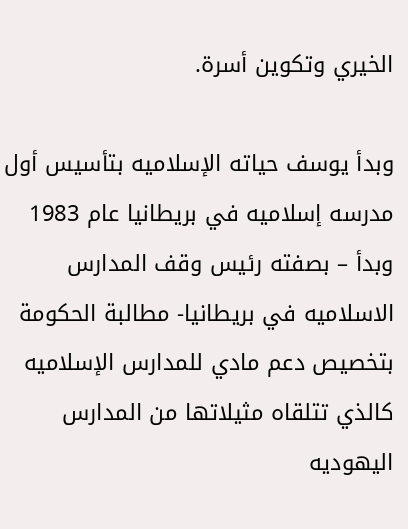الخيري وتكوين أسرة.

وبدأ يوسف حياته الإسلاميه بتأسيس أول مدرسه إسلاميه في بريطانيا عام 1983 وبدأ – بصفته رئيس وقف المدارس الاسلاميه في بريطانيا- مطالبة الحكومة بتخصيص دعم مادي للمدارس الإسلاميه كالذي تتلقاه مثيلاتها من المدارس اليهوديه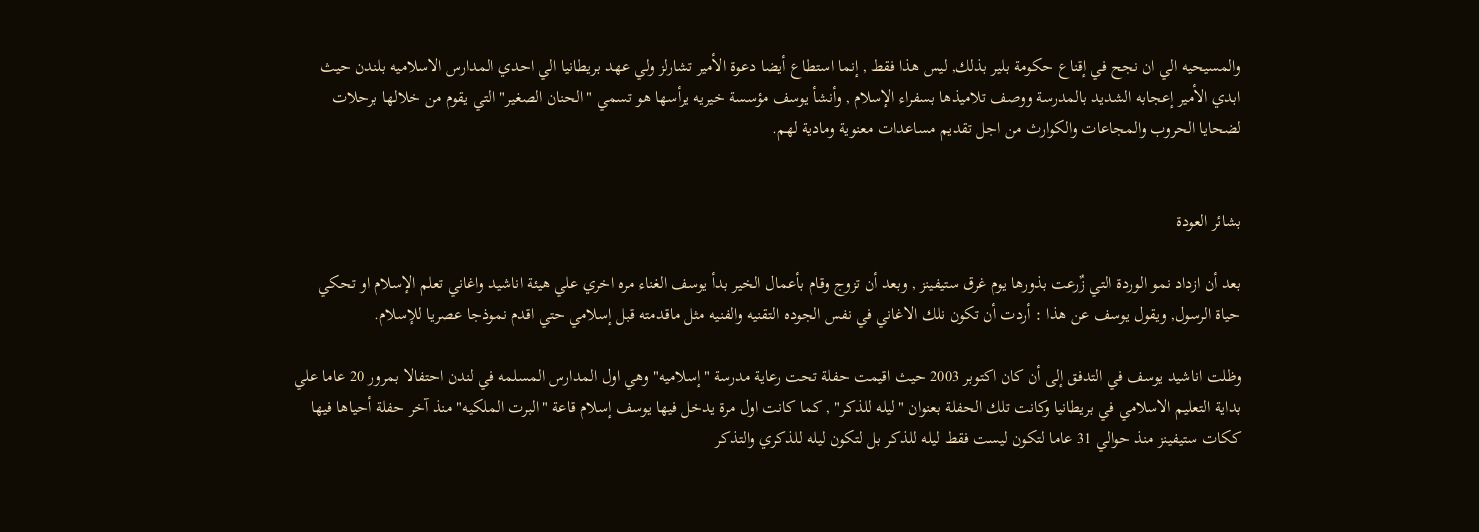والمسيحيه الي ان نجح في إقناع حكومة بلير بذلك, ليس هذا فقط , إنما استطاع أيضا دعوة الأمير تشارلز ولي عهد بريطانيا الي احدي المدارس الاسلاميه بلندن حيث ابدي الأمير إعجابه الشديد بالمدرسة ووصف تلاميذها بسفراء الإسلام , وأنشأ يوسف مؤسسة خيريه يرأسها هو تسمي "الحنان الصغير" التي يقوم من خلالها برحلات لضحايا الحروب والمجاعات والكوارث من اجل تقديم مساعدات معنوية ومادية لهم.


بشائر العودة

بعد أن ازداد نمو الوردة التي زٌرعت بذورها يوم غرق ستيفينز , وبعد أن تزوج وقام بأعمال الخير بدأ يوسف الغناء مره اخري علي هيئة اناشيد واغاني تعلم الإسلام او تحكي حياة الرسول, ويقول يوسف عن هذا : أردت أن تكون نلك الاغاني في نفس الجوده التقنيه والفنيه مثل ماقدمته قبل إسلامي حتي اقدم نموذجا عصريا للإسلام.

وظلت اناشيد يوسف في التدفق إلى أن كان اكتوبر 2003 حيث اقيمت حفلة تحت رعاية مدرسة "إسلاميه" وهي اول المدارس المسلمه في لندن احتفالا بمرور 20 عاما علي بداية التعليم الاسلامي في بريطانيا وكانت تلك الحفلة بعنوان "ليله للذكر" , كما كانت اول مرة يدخل فيها يوسف إسلام قاعة "البرت الملكيه" منذ آخر حفلة أحياها فيها ككات ستيفينز منذ حوالي 31 عاما لتكون ليست فقط ليله للذكر بل لتكون ليله للذكري والتذكر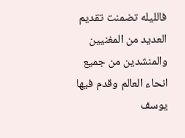فالليله تضمنت تقديم العديد من المغنيين والمنشدين من جميع انحاء العالم وقدم فيها يوسف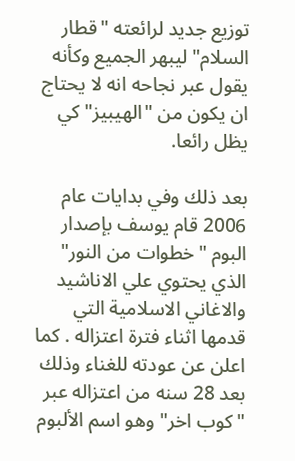توزيع جديد لرائعته "قطار السلام" ليبهر الجميع وكأنه يقول عبر نجاحه انه لا يحتاج ان يكون من "الهيبيز" كي يظل رائعا.

بعد ذلك وفي بدايات عام 2006 قام يوسف بإصدار البوم "خطوات من النور" الذي يحتوي علي الاناشيد والاغاني الاسلامية التي قدمها اثناء فترة اعتزاله . كما اعلن عن عودته للغناء وذلك بعد 28 سنه من اعتزاله عبر "كوب اخر" وهو اسم الألبوم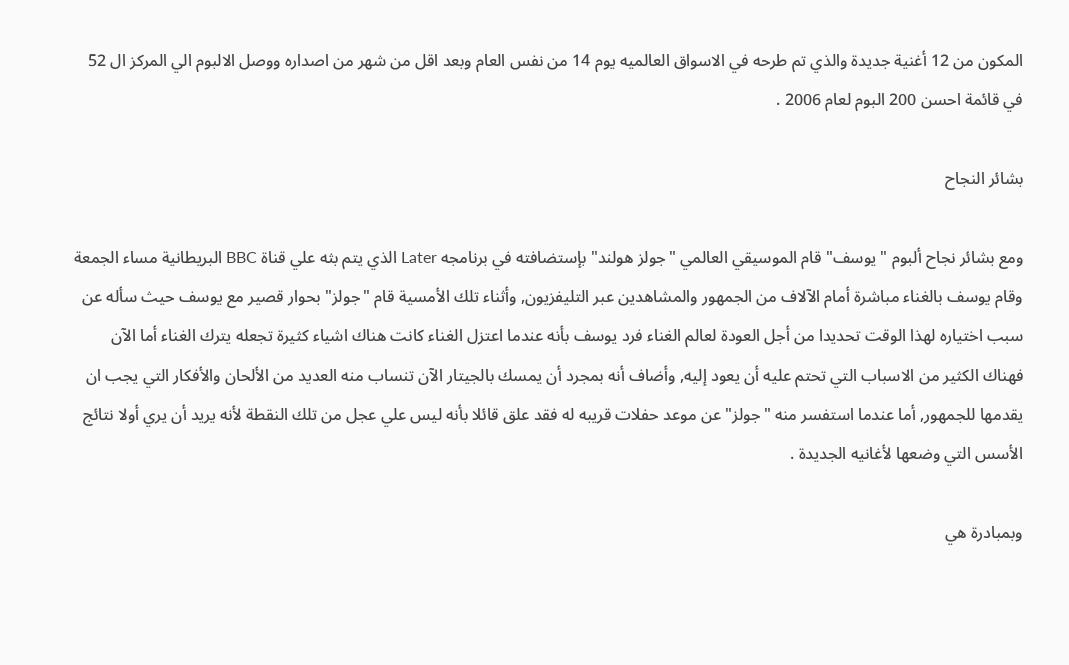المكون من 12 أغنية جديدة والذي تم طرحه في الاسواق العالميه يوم 14 من نفس العام وبعد اقل من شهر من اصداره ووصل الالبوم الي المركز ال 52 في قائمة احسن 200 البوم لعام 2006 .

بشائر النجاح

ومع بشائر نجاح ألبوم "يوسف" قام الموسيقي العالمي "جولز هولند" بإستضافته في برنامجه Later الذي يتم بثه علي قناة BBC البريطانية مساء الجمعة وقام يوسف بالغناء مباشرة أمام الآلاف من الجمهور والمشاهدين عبر التليفزيون, وأثناء تلك الأمسية قام "جولز" بحوار قصير مع يوسف حيث سأله عن سبب اختياره لهذا الوقت تحديدا من أجل العودة لعالم الغناء فرد يوسف بأنه عندما اعتزل الغناء كانت هناك اشياء كثيرة تجعله يترك الغناء أما الآن فهناك الكثير من الاسباب التي تحتم عليه أن يعود إليه, وأضاف أنه بمجرد أن يمسك بالجيتار الآن تنساب منه العديد من الألحان والأفكار التي يجب ان يقدمها للجمهور, أما عندما استفسر منه "جولز" عن موعد حفلات قريبه له فقد علق قائلا بأنه ليس علي عجل من تلك النقطة لأنه يريد أن يري أولا نتائج الأسس التي وضعها لأغانيه الجديدة .

وبمبادرة هي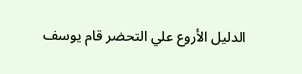الدليل الأروع علي التحضر قام يوسف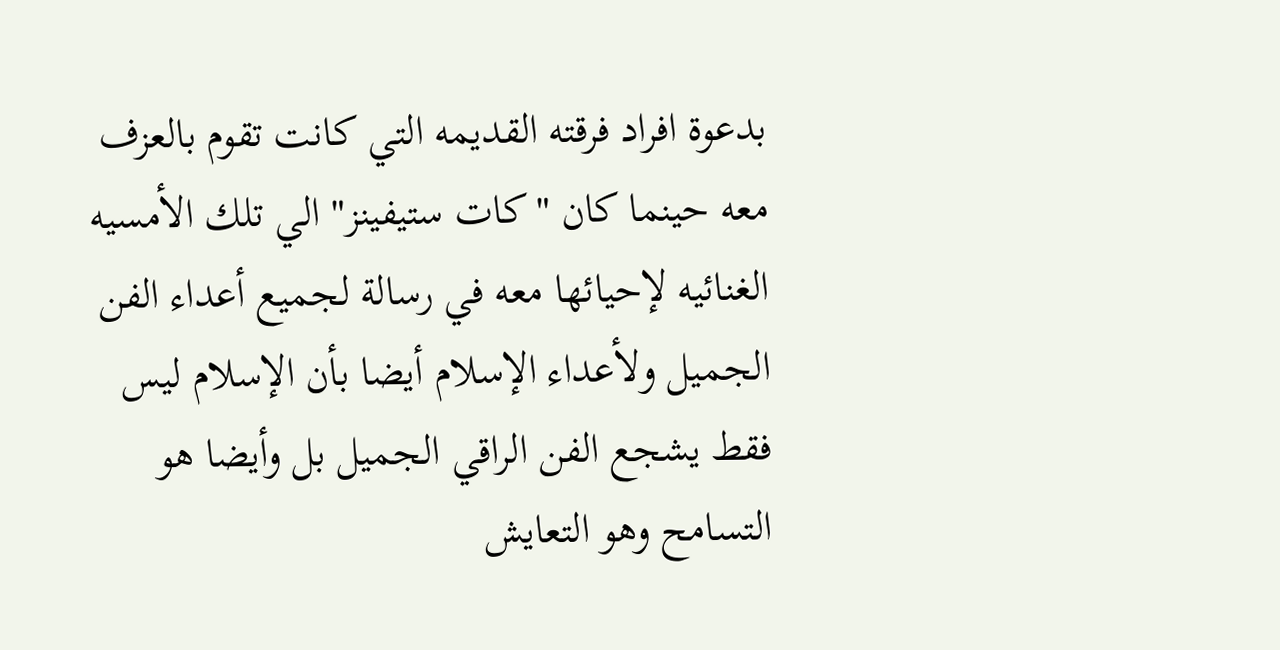بدعوة افراد فرقته القديمه التي كانت تقوم بالعزف معه حينما كان "كات ستيفينز" الي تلك الأمسيه الغنائيه لإحيائها معه في رسالة لجميع أعداء الفن الجميل ولأعداء الإسلام أيضا بأن الإسلام ليس فقط يشجع الفن الراقي الجميل بل وأيضا هو التسامح وهو التعايش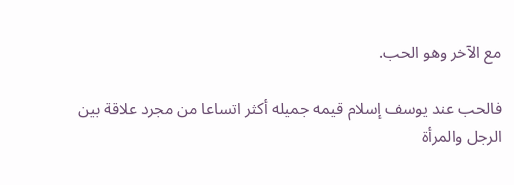مع الآخر وهو الحب.

فالحب عند يوسف إسلام قيمه جميله أكثر اتساعا من مجرد علاقة بين الرجل والمرأة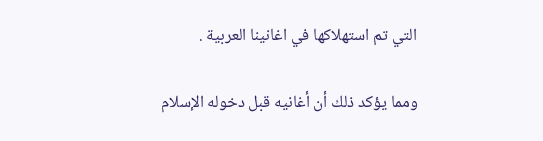التي تم استهلاكها في اغانينا العربية .

ومما يؤكد ذلك أن أغانيه قبل دخوله الإسلام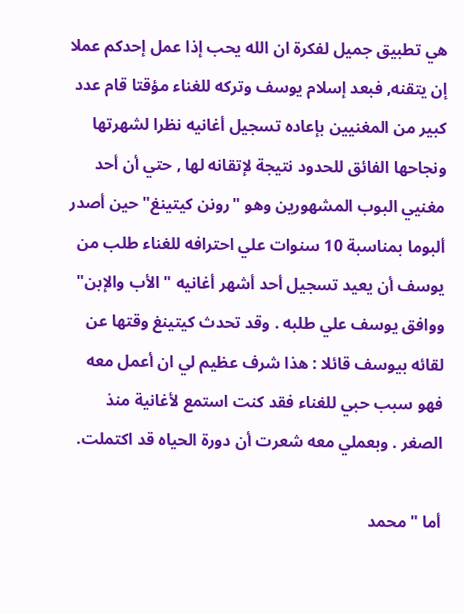هي تطبيق جميل لفكرة ان الله يحب إذا عمل إحدكم عملا إن يتقنه, فبعد إسلام يوسف وتركه للغناء مؤقتا قام عدد كبير من المغنيين بإعاده تسجيل أغانيه نظرا لشهرتها ونجاحها الفائق للحدود نتيجة لإتقانه لها , حتي أن أحد مغنيي البوب المشهورين وهو "رونن كيتينغ" حين أصدر ألبوما بمناسبة 10 سنوات علي احترافه للغناء طلب من يوسف أن يعيد تسجيل أحد أشهر أغانيه "الأب والإبن" ووافق يوسف علي طلبه . وقد تحدث كيتينغ وقتها عن لقائه بيوسف قائلا : هذا شرف عظيم لي ان أعمل معه فهو سبب حبي للغناء فقد كنت استمع لأغانية منذ الصغر . وبعملي معه شعرت أن دورة الحياه قد اكتملت.

أما "محمد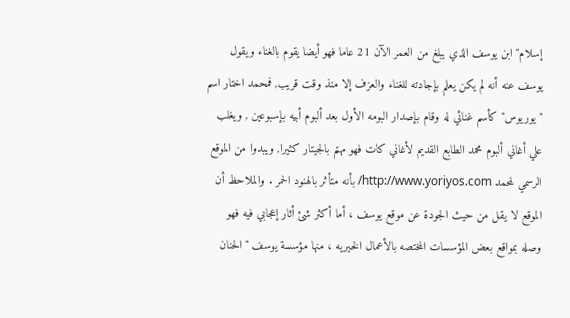إسلام" ابن يوسف الذي يبلغ من العمر الآن 21 عاما فهو أيضا يقوم بالغناء ويقول يوسف عنه أنه لم يكن يعلم بإجادته للغناء والعزف إلا منذ وقت قريب, فمحمد اختار اسم "يوريوس" كأسم غنائي له وقام بإصدار البومه الأول بعد ألبوم أبيه بإسبوعين , ويغلب علي أغاني ألبوم محمد الطابع القديم لأغاني كات فهو مهتم بالجيتار كثيرا, ويبدوا من الموقع الرسمي لمحمد http://www.yoriyos.com/ بأنه متأثر بالهنود الحمر . والملاحظ أن الموقع لا يقل من حيث الجودة عن موقع يوسف ، أما أكثر شئ أثار إعجابي فيه فهو وصله بمواقع بعض المؤسسات المختصه بالأعمال الخيريه ، منها مؤسسة يوسف "الحنان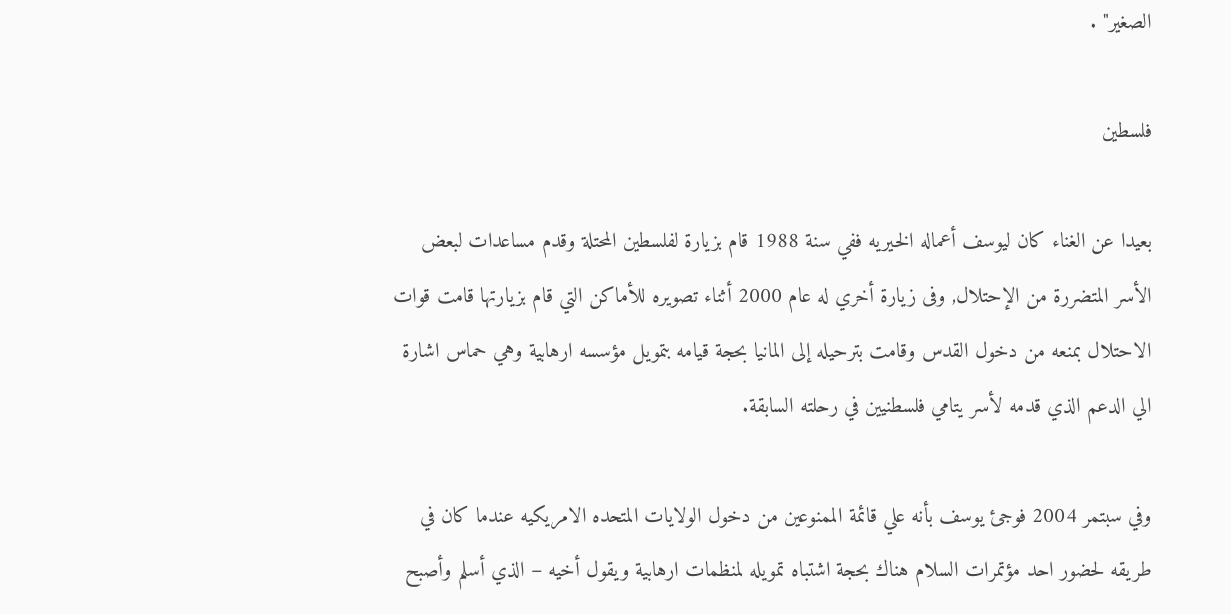الصغير" .

فلسطين

بعيدا عن الغناء كان ليوسف أعماله الخيريه ففي سنة 1988 قام بزيارة لفلسطين المحتلة وقدم مساعدات لبعض الأسر المتضررة من الإحتلال, وفى زيارة أخري له عام 2000 أثناء تصويره للأماكن التي قام بزيارتها قامت قوات الاحتلال بمنعه من دخول القدس وقامت بترحيله إلى المانيا بحجة قيامه بتمويل مؤسسه ارهابية وهي حماس اشارة الي الدعم الذي قدمه لأسر يتامي فلسطنيين في رحلته السابقة.

وفي سبتمر 2004 فوجئ يوسف بأنه علي قائمة الممنوعين من دخول الولايات المتحده الامريكيه عندما كان في طريقه لحضور احد مؤتمرات السلام هناك بحجة اشتباه تمويله لمنظمات ارهابية ويقول أخيه – الذي أسلم وأصبح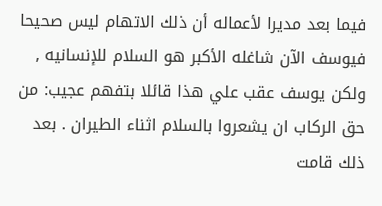فيما بعد مديرا لأعماله أن ذلك الاتهام ليس صحيحا فيوسف الآن شاغله الأكبر هو السلام للإنسانيه , ولكن يوسف عقب علي هذا قائلا بتفهم عجيب: من حق الركاب ان يشعروا بالسلام اثناء الطيران . بعد ذلك قامت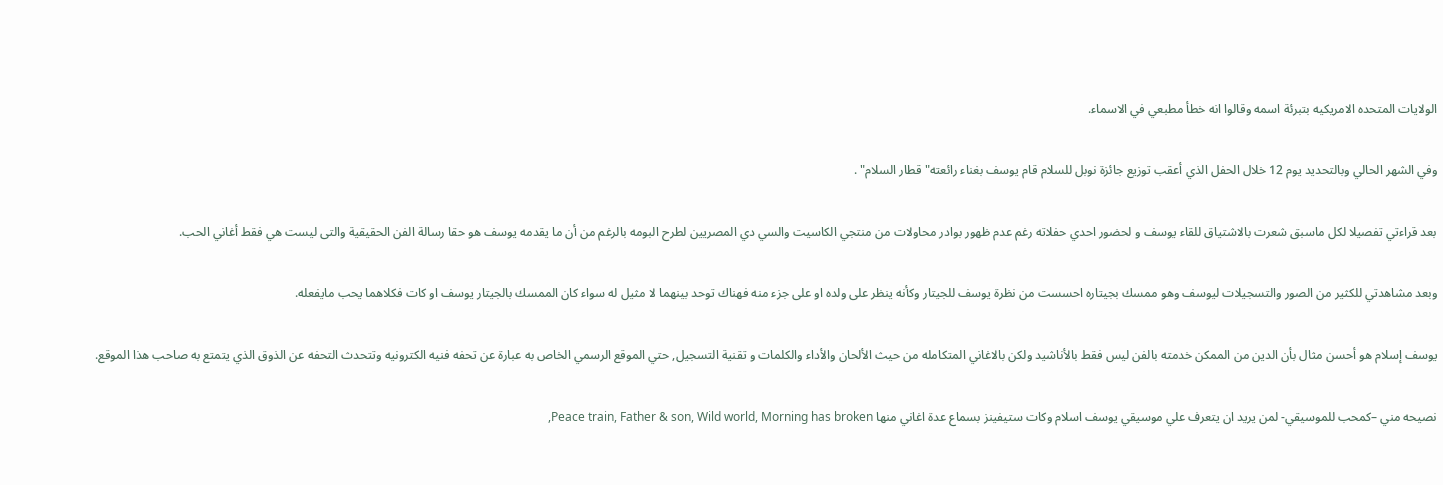الولايات المتحده الامريكيه بتبرئة اسمه وقالوا انه خطأ مطبعي في الاسماء.

وفي الشهر الحالي وبالتحديد يوم 12 خلال الحفل الذي أعقب توزيع جائزة نوبل للسلام قام يوسف بغناء رائعته" قطار السلام" .

بعد قراءتي تفصيلا لكل ماسبق شعرت بالاشتياق للقاء يوسف و لحضور احدي حفلاته رغم عدم ظهور بوادر محاولات من منتجي الكاسيت والسي دي المصريين لطرح البومه بالرغم من أن ما يقدمه يوسف هو حقا رسالة الفن الحقيقية والتى ليست هي فقط أغاني الحب.

وبعد مشاهدتي للكثير من الصور والتسجيلات ليوسف وهو ممسك بجيتاره احسست من نظرة يوسف للجيتار وكأنه ينظر على ولده او على جزء منه فهناك توحد بينهما لا مثيل له سواء كان الممسك بالجيتار يوسف او كات فكلاهما يحب مايفعله.

يوسف إسلام هو أحسن مثال بأن الدين من الممكن خدمته بالفن ليس فقط بالأناشيد ولكن بالاغاني المتكامله من حيث الألحان والأداء والكلمات و تقنية التسجيل, حتي الموقع الرسمي الخاص به عبارة عن تحفه فنيه الكترونيه وتتحدث التحفه عن الذوق الذي يتمتع به صاحب هذا الموقع.

نصيحه مني –كمحب للموسيقي- لمن يريد ان يتعرف علي موسيقي يوسف اسلام وكات ستيفينز بسماع عدة اغاني منها Peace train, Father & son, Wild world, Morning has broken,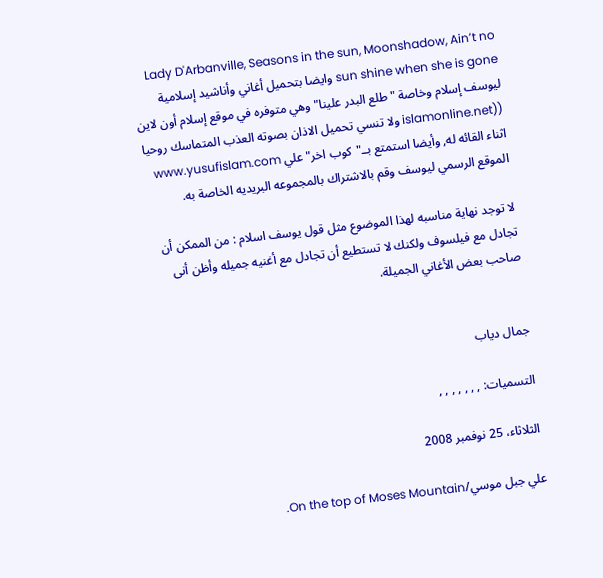Lady D'Arbanville, Seasons in the sun, Moonshadow, Ain’t no sun shine when she is gone وايضا بتحميل أغاني وأناشيد إسلامية ليوسف إسلام وخاصة "طلع البدر علينا" وهي متوفره في موقع إسلام أون لاين ((islamonline.net ولا تنسي تحميل الاذان بصوته العذب المتماسك روحيا اثناء القائه له, وأيضا استمتع بــ"كوب اخر" علي www.yusufislam.com الموقع الرسمي ليوسف وقم بالاشتراك بالمجموعه البريديه الخاصة به.

لا توجد نهاية مناسبه لهذا الموضوع مثل قول يوسف اسلام : من الممكن أن تجادل مع فيلسوف ولكنك لا تستطيع أن تجادل مع أغنيه جميله وأظن أنى صاحب بعض الأغاني الجميلة.


جمال دياب

التسميات: , , , , , , ,

الثلاثاء، 25 نوفمبر 2008

علي جبل موسي/On the top of Moses Mountain.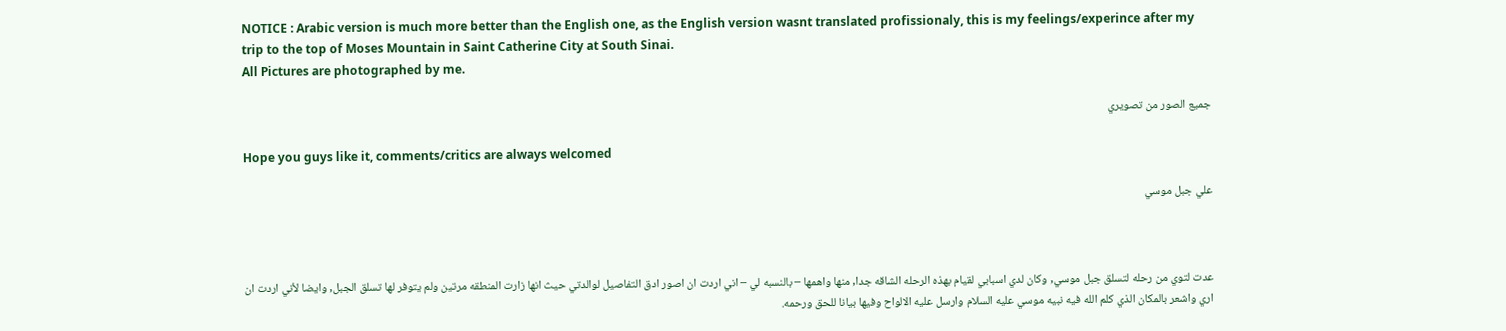NOTICE : Arabic version is much more better than the English one, as the English version wasnt translated profissionaly, this is my feelings/experince after my trip to the top of Moses Mountain in Saint Catherine City at South Sinai.
All Pictures are photographed by me.

جميع الصور من تصويري

Hope you guys like it, comments/critics are always welcomed

علي جبل موسي



عدت لتوي من رحله لتسلق جبل موسي, وكان لدي اسبابي لقيام بهذه الرحله الشاقه جدا, منها واهمها – بالنسبه لي – اني اردت ان اصور ادق التفاصيل لوالدتي حيث انها زارت المنطقه مرتين ولم يتوفر لها تسلق الجبل, وايضا لأني اردت ان اري واشعر بالمكان الذي كلم الله فيه نبيه موسي عليه السلام وارسل عليه الالواح وفيها بيانا للحق ورحمه.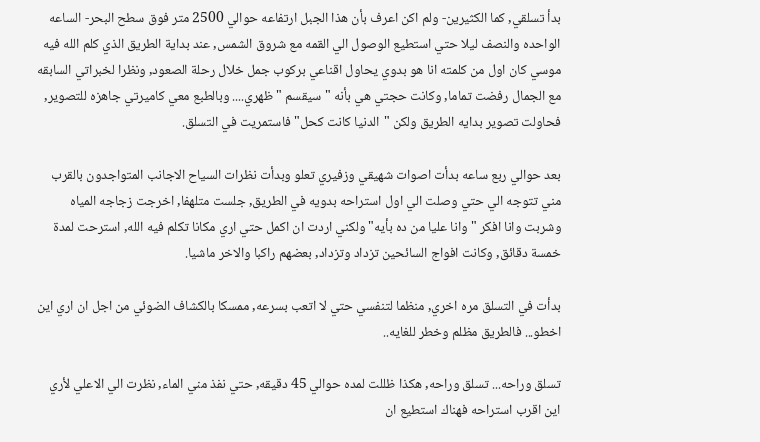بدأ تسلقي, كما الكثيرين- ولم اكن اعرف بأن هذا الجبل ارتفاعه حوالي 2500 متر فوق سطح البحر- الساعه الواحده والنصف ليلا حتي استطيع الوصول الي القمه مع شروق الشمس, عند بداية الطريق الذي كلم الله فيه موسي كان اول من كلمته انا هو بدوي يحاول اقناعي بركوب جمل خلال رحلة الصعود, ونظرا لخبراتي السابقه مع الجمال رفضت تماما, وكانت حجتي هي بأنه " سيقسم " ظهري.... وبالطبع معي كاميرتي جاهزه للتصوير, فحاولت تصوير بدايه الطريق ولكن "الدنيا كانت كحل" فاستمريت في التسلق.

بعد حوالي ربع ساعه بدأت اصوات شهيقي وزفيري تعلو وبدأت نظرات السياح الاجانب المتواجدون بالقرب مني تتوجه الي حتي وصلت الي اول استراحه بدويه في الطريق, جلست متلهفا, اخرجت زجاجه المياه وشربت وانا افكر " وانا عليا من ده بأيه" ولكني اردت ان اكمل حتي اري مكانا تكلم فيه الله, استرحت لمدة خمسة دقائق, وكانت افواج السائحين تزداد وتزداد, بعضهم راكبا والاخر ماشيا.

بدأت في التسلق مره اخري, منظما لتنفسي حتي لا اتعب بسرعه, ممسكا بالكشاف الضوئي من اجل ان اري اين اخطو... فالطريق مظلم وخطر للغايه..

تسلق وراحه... تسلق وراحه, هكذا ظللت لمده حوالي 45 دقيقه, حتي نفذ مني الماء, نظرت الي الاعلي لأري اين اقرب استراحه فهناك استطيع ان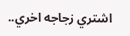اشتري زجاجه اخري..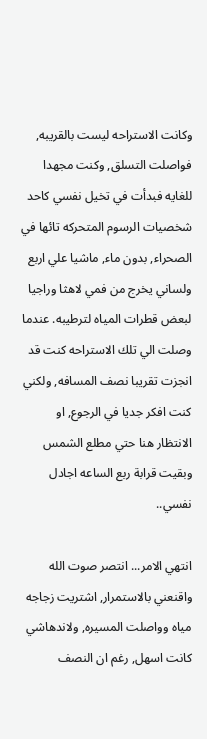وكانت الاستراحه ليست بالقريبه, فواصلت التسلق, وكنت مجهدا للغايه فبدأت في تخيل نفسي كاحد شخصيات الرسوم المتحركه تائها في الصحراء, بدون ماء, ماشيا علي اربع ولساني يخرج من فمي لاهثا وراجيا لبعض قطرات المياه لترطيبه. عندما وصلت الي تلك الاستراحه كنت قد انجزت تقريبا نصف المسافه, ولكني كنت افكر جديا في الرجوع, او الانتظار هنا حتي مطلع الشمس وبقيت قرابة ربع الساعه اجادل نفسي..

انتهي الامر... انتصر صوت الله واقنعني بالاستمرار, اشتريت زجاجه مياه وواصلت المسيره, ولاندهاشي كانت اسهل, رغم ان النصف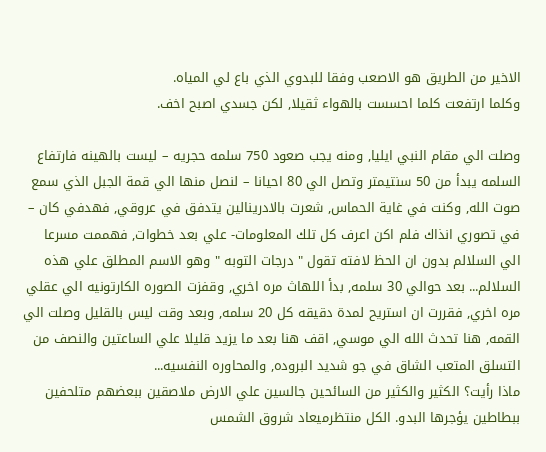الاخير من الطريق هو الاصعب وفقا للبدوي الذي باع لي المياه.
وكلما ارتفعت كلما احسست بالهواء ثقيلا, لكن جسدي اصبح اخف.

وصلت الي مقام النبي ايليا, ومنه يجب صعود 750 سلمه حجريه – ليست بالهينه فارتفاع السلمه يبدأ من 50 سنتيمتر وتصل الي 80 احيانا – لنصل منها الي قمة الجبل الذي سمع صوت الله, وكنت في غاية الحماس, شعرت بالادرينالين يتدفق في عروقي, فهدفي كان – في تصوري انذاك فلم اكن اعرف كل تلك المعلومات- علي بعد خطوات, فهممت مسرعا الي السلالم بدون ان الحظ لافته تقول " درجات التوبه " وهو الاسم المطلق علي هذه السلالم... بعد حوالي 30 سلمه, بدأ اللهاث مره اخري, وقفزت الصوره الكارتونيه الي عقلي مره اخري, فقررت ان استريح لمدة دقيقه كل 20 سلمه, وبعد وقت ليس بالقليل وصلت الي القمه, هنا تحدث الله الي موسي, اقف هنا بعد ما يزيد قليلا علي الساعتين والنصف من التسلق المتعب الشاق في جو شديد البروده, والمحاوره النفسيه...
ماذا رأيت؟ الكثير والكثير من السائحين جالسين علي الارض ملاصقين ببعضهم متلحفين ببطاطين يؤجرها البدو. الكل منتظرميعاد شروق الشمس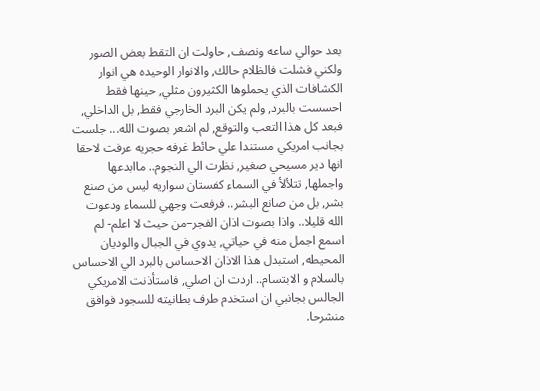بعد حوالي ساعه ونصف, حاولت ان التقط بعض الصور ولكني فشلت فالظلام حالك, والانوار الوحيده هي انوار الكشافات الذي يحملوها الكثيرون مثلي, حينها فقط احسست بالبرد, ولم يكن البرد الخارجي فقط, بل الداخلي, فبعد كل هذا التعب والتوقع, لم اشعر بصوت الله... جلست بجانب امريكي مستندا علي حائط غرفه حجريه عرفت لاحقا انها دير مسيحي صغير, نظرت الي النجوم.. ماابدعها واجملها, تتلألأ في السماء كفستان سواريه ليس من صنع بشر, بل من صانع البشر.. فرفعت وجهي للسماء ودعوت الله قليلا.. واذا بصوت اذان الفجر–من حيث لا اعلم- لم اسمع اجمل منه في حياتي, يدوي في الجبال والوديان المحيطه, استبدل هذا الاذان الاحساس بالبرد الي الاحساس بالسلام و الابتسام.. اردت ان اصلي, فاستأذنت الامريكي الجالس بجانبي ان استخدم طرف بطانيته للسجود فوافق منشرحا.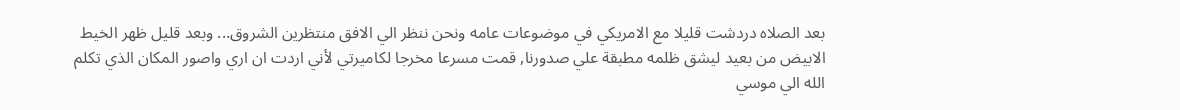بعد الصلاه دردشت قليلا مع الامريكي في موضوعات عامه ونحن ننظر الي الافق منتظرين الشروق... وبعد قليل ظهر الخيط الابيض من بعيد ليشق ظلمه مطبقة علي صدورنا, قمت مسرعا مخرجا لكاميرتي لأني اردت ان اري واصور المكان الذي تكلم الله الي موسي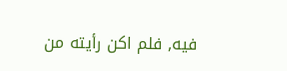فيه, فلم اكن رأيته من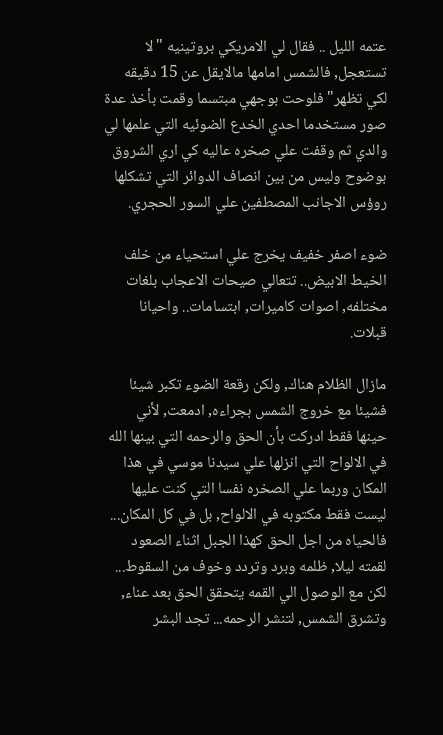عتمه الليل .. فقال لي الامريكي بروتينيه "لا تستعجل, فالشمس امامها مالايقل عن 15 دقيقه لكي تظهر" فلوحت بوجهي مبتسما وقمت بأخذ عدة صور مستخدما احدي الخدع الضوئيه التي علمها لي والدي ثم وقفت علي صخره عاليه كي اري الشروق بوضوح وليس من بين انصاف الدوائر التي تشكلها روؤس الاجانب المصطفين علي السور الحجري.

ضوء اصفر خفيف يخرج علي استحياء من خلف الخيط الابيض.. تتعالي صيحات الاعجاب بلغات مختلفه, اصوات كاميرات, ابتسامات.. واحيانا قبلات.

مازال الظلام هناك, ولكن رقعة الضوء تكبر شيئا فشيئا مع خروج الشمس بجراءه, ادمعت, لأني حينها فقط ادركت بأن الحق والرحمه التي بينها الله في الالواح التي انزلها علي سيدنا موسي في هذا المكان وربما علي الصخره نفسا التي كنت عليها ليست فقط مكتوبه في الالواح, بل في كل المكان... فالحياه من اجل الحق كهذا الجبل اثناء الصعود لقمته ليلا, ظلمه وبرد وتردد وخوف من السقوط... لكن مع الوصول الي القمه يتحقق الحق بعد عناء, وتشرق الشمس, لتنشر الرحمه... تجد البشر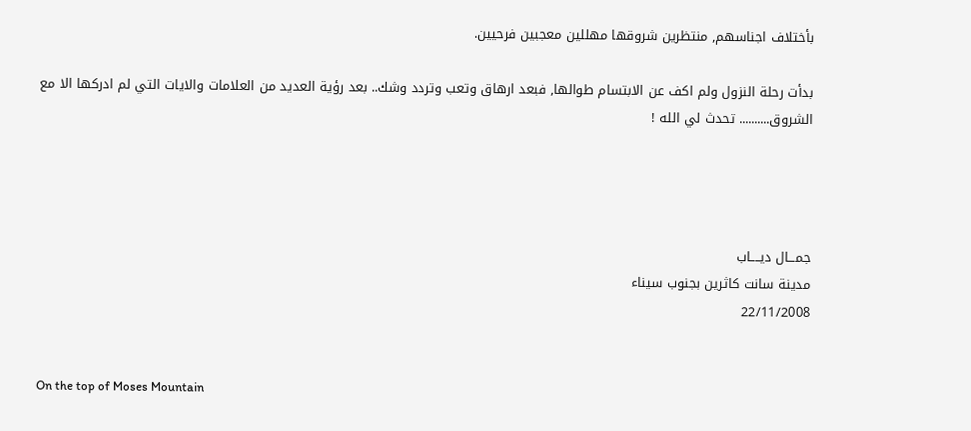بأختلاف اجناسهم, منتظرين شروقها مهللين معجبين فرحيين.

بدأت رحلة النزول ولم اكف عن الابتسام طوالها, فبعد ارهاق وتعب وتردد وشك.. بعد رؤية العديد من العلامات والايات التي لم ادركها الا مع الشروق.......... تحدث لي الله !




جمـــال ديــــاب
مدينة سانت كاثرين بجنوب سيناء
22/11/2008


On the top of Moses Mountain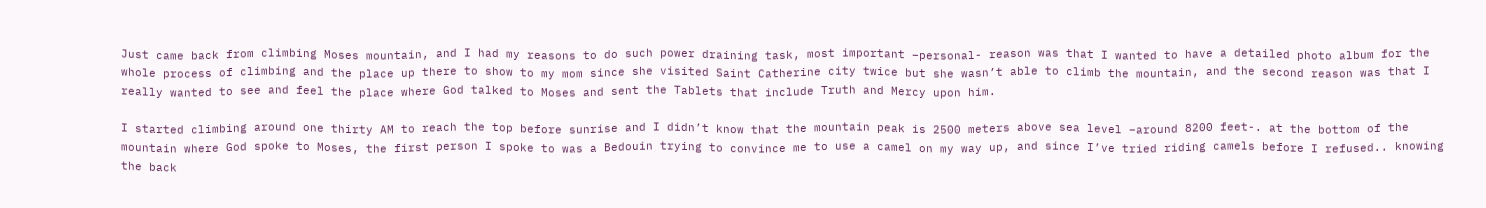Just came back from climbing Moses mountain, and I had my reasons to do such power draining task, most important –personal- reason was that I wanted to have a detailed photo album for the whole process of climbing and the place up there to show to my mom since she visited Saint Catherine city twice but she wasn’t able to climb the mountain, and the second reason was that I really wanted to see and feel the place where God talked to Moses and sent the Tablets that include Truth and Mercy upon him.

I started climbing around one thirty AM to reach the top before sunrise and I didn’t know that the mountain peak is 2500 meters above sea level –around 8200 feet-. at the bottom of the mountain where God spoke to Moses, the first person I spoke to was a Bedouin trying to convince me to use a camel on my way up, and since I’ve tried riding camels before I refused.. knowing the back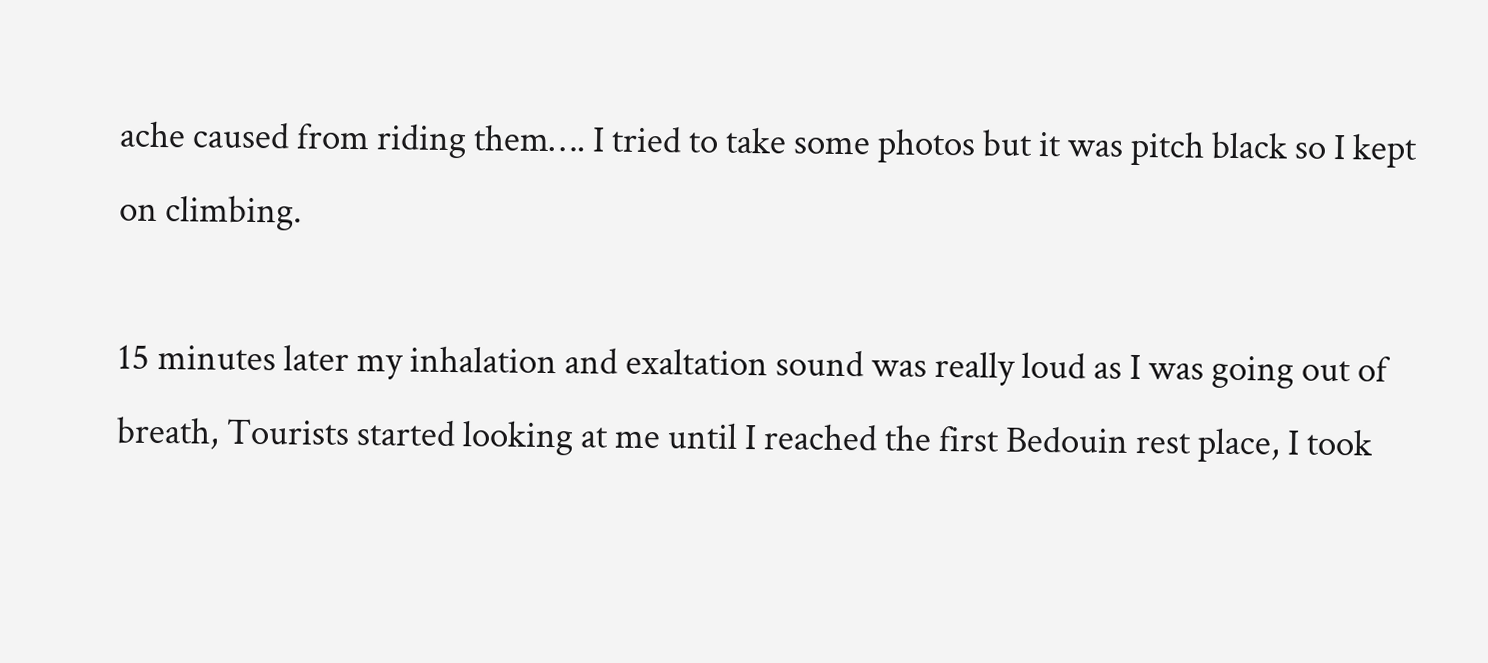ache caused from riding them…. I tried to take some photos but it was pitch black so I kept on climbing.

15 minutes later my inhalation and exaltation sound was really loud as I was going out of breath, Tourists started looking at me until I reached the first Bedouin rest place, I took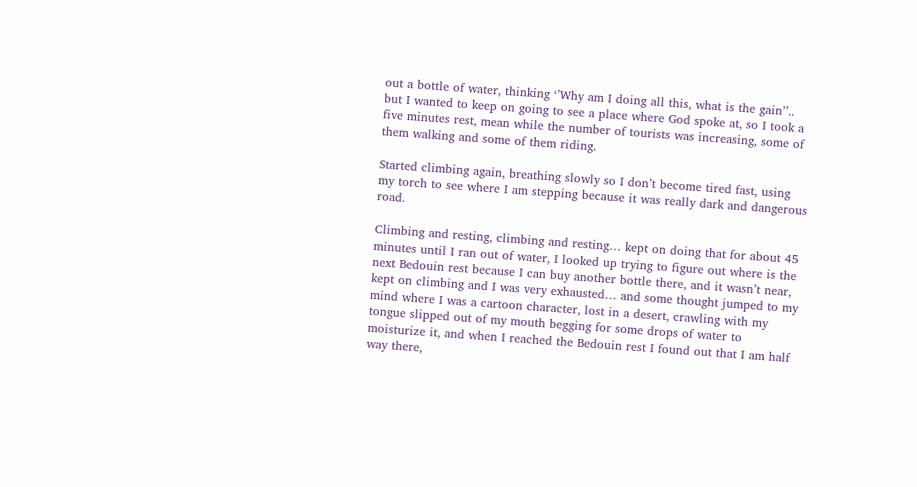out a bottle of water, thinking ‘’Why am I doing all this, what is the gain’’.. but I wanted to keep on going to see a place where God spoke at, so I took a five minutes rest, mean while the number of tourists was increasing, some of them walking and some of them riding.

Started climbing again, breathing slowly so I don’t become tired fast, using my torch to see where I am stepping because it was really dark and dangerous road.

Climbing and resting, climbing and resting… kept on doing that for about 45 minutes until I ran out of water, I looked up trying to figure out where is the next Bedouin rest because I can buy another bottle there, and it wasn’t near, kept on climbing and I was very exhausted… and some thought jumped to my mind where I was a cartoon character, lost in a desert, crawling with my tongue slipped out of my mouth begging for some drops of water to moisturize it, and when I reached the Bedouin rest I found out that I am half way there,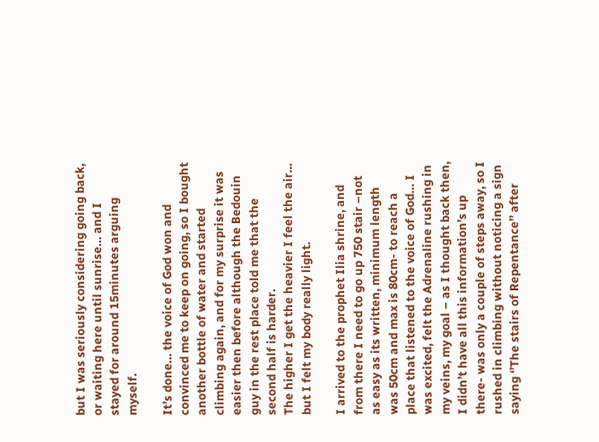but I was seriously considering going back, or waiting here until sunrise… and I stayed for around 15minutes arguing myself.

It’s done… the voice of God won and convinced me to keep on going, so I bought another bottle of water and started climbing again, and for my surprise it was easier then before although the Bedouin guy in the rest place told me that the second half is harder.
The higher I get the heavier I feel the air… but I felt my body really light.

I arrived to the prophet Ilia shrine, and from there I need to go up 750 stair –not as easy as its written, minimum length was 50cm and max is 80cm- to reach a place that listened to the voice of God… I was excited, felt the Adrenaline rushing in my veins, my goal – as I thought back then, I didn’t have all this information’s up there- was only a couple of steps away, so I rushed in climbing without noticing a sign saying ‘’The stairs of Repentance’’ after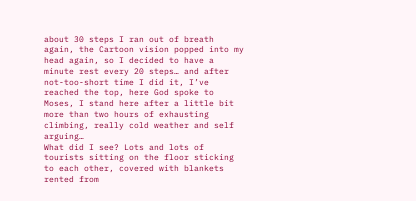about 30 steps I ran out of breath again, the Cartoon vision popped into my head again, so I decided to have a minute rest every 20 steps… and after not-too-short time I did it, I’ve reached the top, here God spoke to Moses, I stand here after a little bit more than two hours of exhausting climbing, really cold weather and self arguing…
What did I see? Lots and lots of tourists sitting on the floor sticking to each other, covered with blankets rented from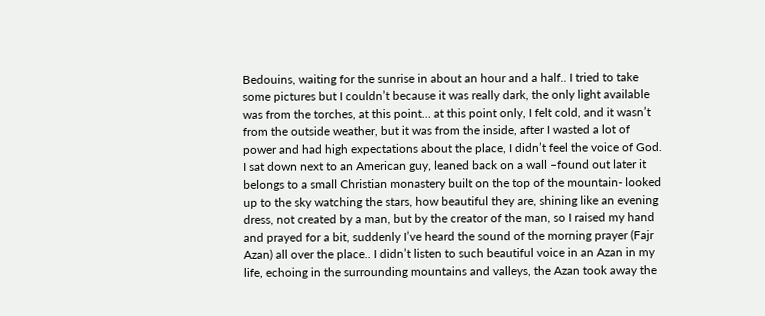Bedouins, waiting for the sunrise in about an hour and a half.. I tried to take some pictures but I couldn’t because it was really dark, the only light available was from the torches, at this point… at this point only, I felt cold, and it wasn’t from the outside weather, but it was from the inside, after I wasted a lot of power and had high expectations about the place, I didn’t feel the voice of God.
I sat down next to an American guy, leaned back on a wall –found out later it belongs to a small Christian monastery built on the top of the mountain- looked up to the sky watching the stars, how beautiful they are, shining like an evening dress, not created by a man, but by the creator of the man, so I raised my hand and prayed for a bit, suddenly I’ve heard the sound of the morning prayer (Fajr Azan) all over the place.. I didn’t listen to such beautiful voice in an Azan in my life, echoing in the surrounding mountains and valleys, the Azan took away the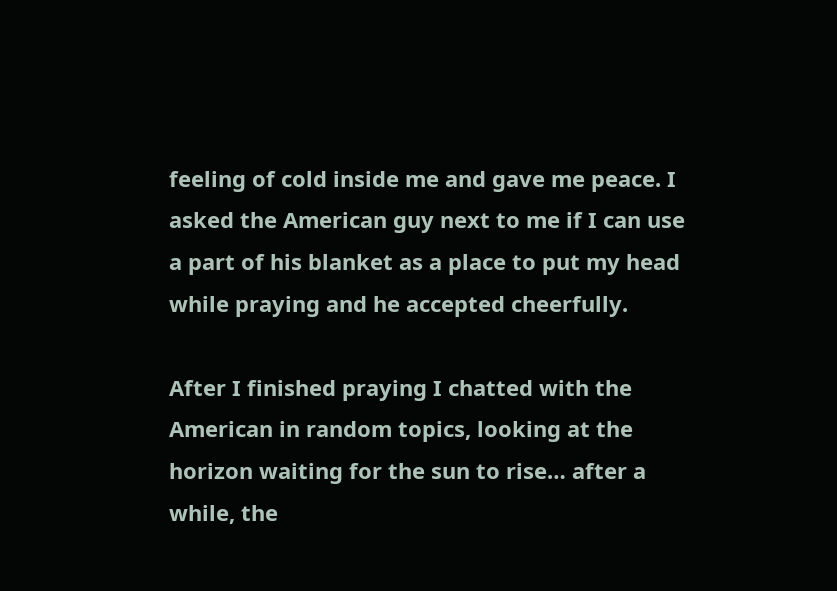feeling of cold inside me and gave me peace. I asked the American guy next to me if I can use a part of his blanket as a place to put my head while praying and he accepted cheerfully.

After I finished praying I chatted with the American in random topics, looking at the horizon waiting for the sun to rise… after a while, the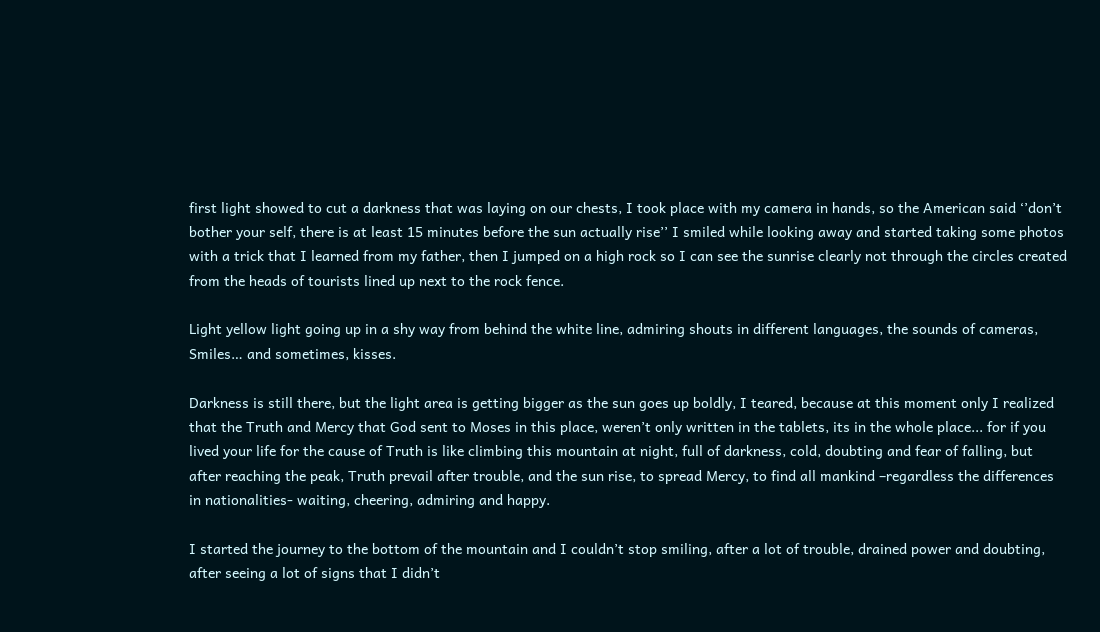first light showed to cut a darkness that was laying on our chests, I took place with my camera in hands, so the American said ‘’don’t bother your self, there is at least 15 minutes before the sun actually rise’’ I smiled while looking away and started taking some photos with a trick that I learned from my father, then I jumped on a high rock so I can see the sunrise clearly not through the circles created from the heads of tourists lined up next to the rock fence.

Light yellow light going up in a shy way from behind the white line, admiring shouts in different languages, the sounds of cameras, Smiles… and sometimes, kisses.

Darkness is still there, but the light area is getting bigger as the sun goes up boldly, I teared, because at this moment only I realized that the Truth and Mercy that God sent to Moses in this place, weren’t only written in the tablets, its in the whole place... for if you lived your life for the cause of Truth is like climbing this mountain at night, full of darkness, cold, doubting and fear of falling, but after reaching the peak, Truth prevail after trouble, and the sun rise, to spread Mercy, to find all mankind –regardless the differences in nationalities- waiting, cheering, admiring and happy.

I started the journey to the bottom of the mountain and I couldn’t stop smiling, after a lot of trouble, drained power and doubting, after seeing a lot of signs that I didn’t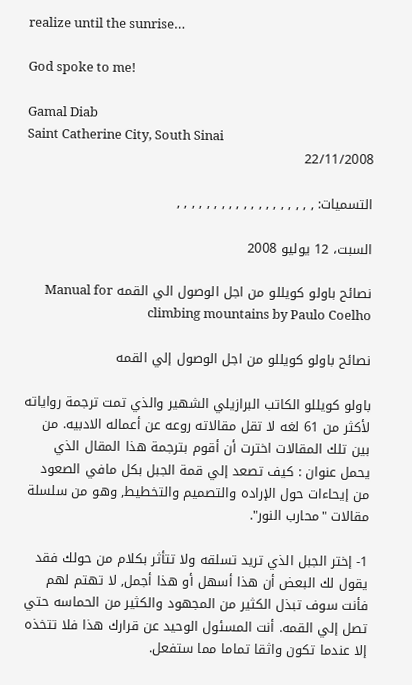realize until the sunrise…

God spoke to me!

Gamal Diab
Saint Catherine City, South Sinai
22/11/2008

التسميات: , , , , , , , , , , , , , , , , , , ,

السبت، 12 يوليو 2008

نصائح باولو كويللو من اجل الوصول الي القمه Manual for climbing mountains by Paulo Coelho

نصائح باولو كويللو من اجل الوصول إلي القمه

باولو كويللو الكاتب البرازيلي الشهير والذي تمت ترجمة رواياته لأكثر من 61 لغه لا تقل مقالاته روعه عن أعماله الادبيه. من بين تلك المقالات اخترت أن أقوم بترجمة هذا المقال الذي يحمل عنوان : كيف تصعد إلي قمة الجبل بكل مافي الصعود من إيحاءات حول الإراده والتصميم والتخطيط, وهو من سلسلة مقالات "محارب النور".

1- إختر الجبل الذي تريد تسلقه ولا تتأثر بكلام من حولك فقد يقول لك البعض أن هذا أسهل أو هذا أجمل, لا تهتم لهم فأنت سوف تبذل الكثير من المجهود والكثير من الحماسه حتي تصل إلي القمه. أنت المسئول الوحيد عن قرارك هذا فلا تتخذه إلا عندما تكون واثقا تماما مما ستفعل.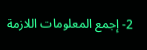2- إجمع المعلومات اللازمة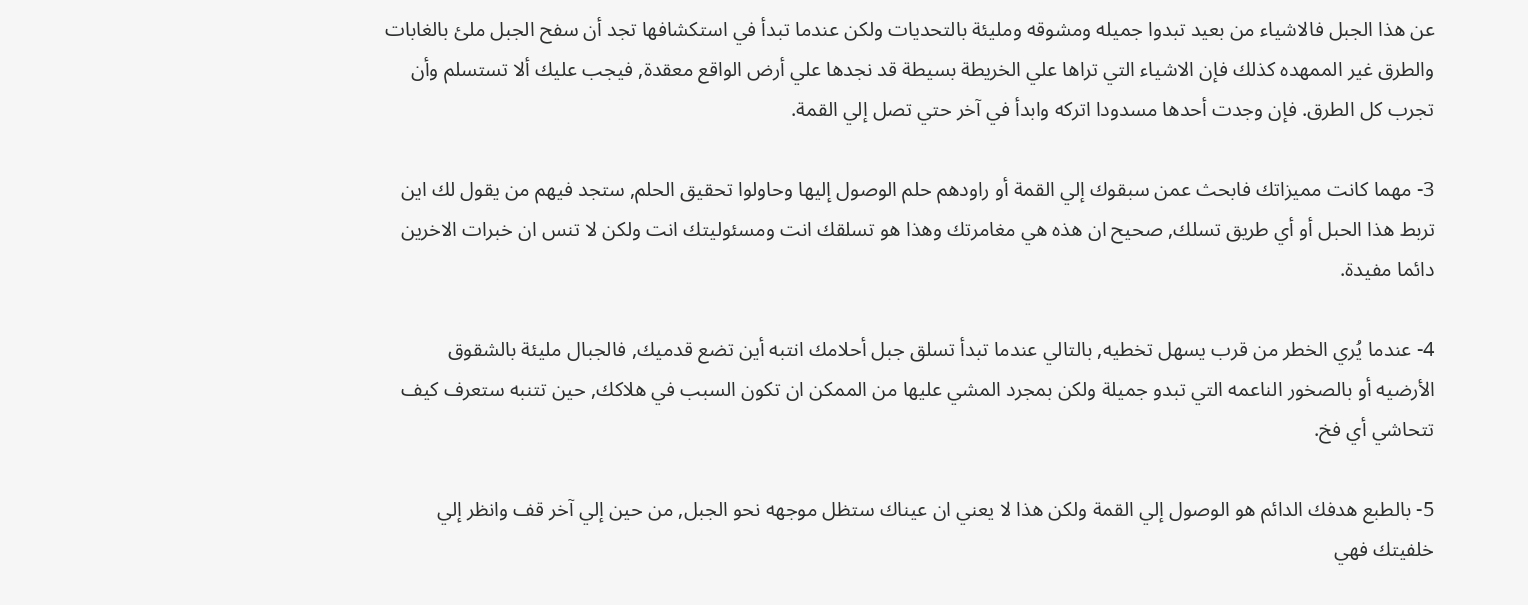عن هذا الجبل فالاشياء من بعيد تبدوا جميله ومشوقه ومليئة بالتحديات ولكن عندما تبدأ في استكشافها تجد أن سفح الجبل ملئ بالغابات والطرق غير الممهده كذلك فإن الاشياء التي تراها علي الخريطة بسيطة قد نجدها علي أرض الواقع معقدة, فيجب عليك ألا تستسلم وأن تجرب كل الطرق. فإن وجدت أحدها مسدودا اتركه وابدأ في آخر حتي تصل إلي القمة.

3- مهما كانت مميزاتك فابحث عمن سبقوك إلي القمة أو راودهم حلم الوصول إليها وحاولوا تحقيق الحلم, ستجد فيهم من يقول لك اين تربط هذا الحبل أو أي طريق تسلك, صحيح ان هذه هي مغامرتك وهذا هو تسلقك انت ومسئوليتك انت ولكن لا تنس ان خبرات الاخرين دائما مفيدة.

4- عندما يُري الخطر من قرب يسهل تخطيه, بالتالي عندما تبدأ تسلق جبل أحلامك انتبه أين تضع قدميك, فالجبال مليئة بالشقوق الأرضيه أو بالصخور الناعمه التي تبدو جميلة ولكن بمجرد المشي عليها من الممكن ان تكون السبب في هلاكك, حين تتنبه ستعرف كيف تتحاشي أي فخ.

5- بالطبع هدفك الدائم هو الوصول إلي القمة ولكن هذا لا يعني ان عيناك ستظل موجهه نحو الجبل, من حين إلي آخر قف وانظر إلي خلفيتك فهي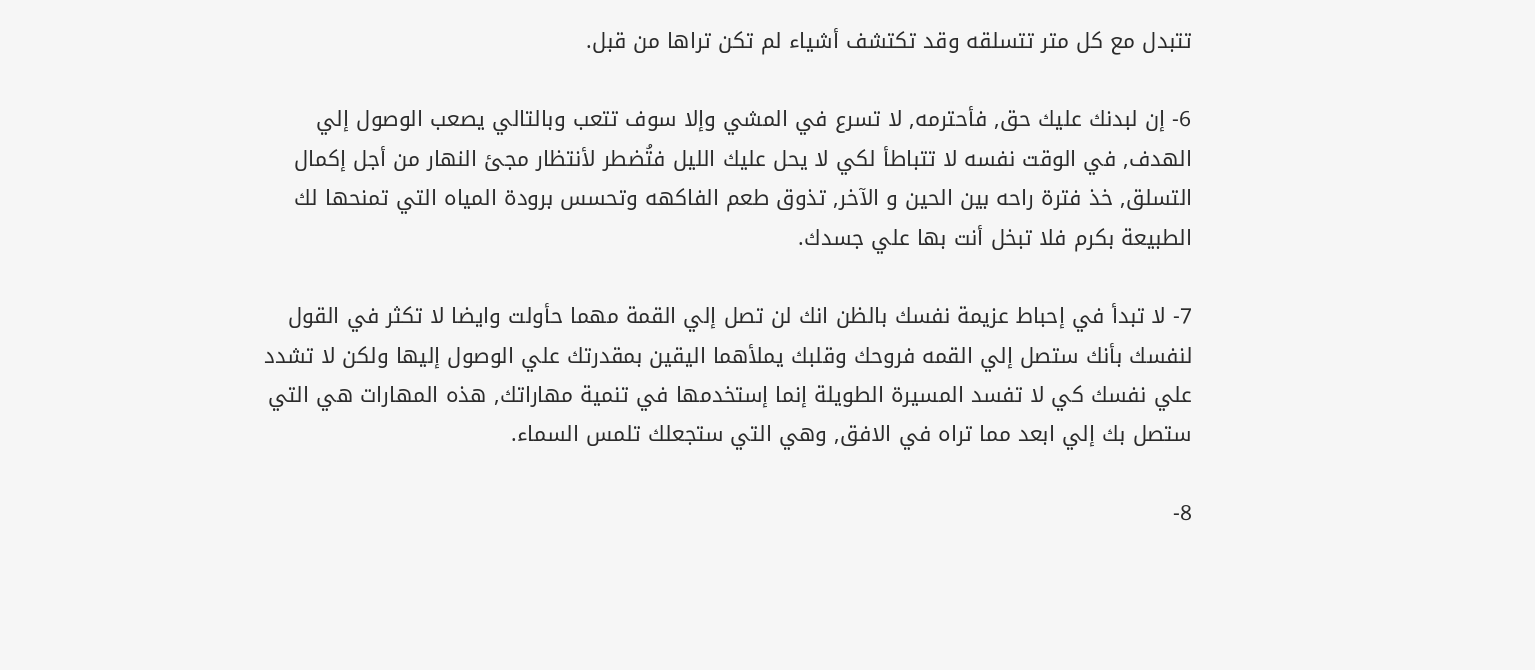تتبدل مع كل متر تتسلقه وقد تكتشف أشياء لم تكن تراها من قبل.

6- إن لبدنك عليك حق, فأحترمه, لا تسرع في المشي وإلا سوف تتعب وبالتالي يصعب الوصول إلي الهدف, في الوقت نفسه لا تتباطأ لكي لا يحل عليك الليل فتُضطر لأنتظار مجئ النهار من أجل إكمال التسلق, خذ فترة راحه بين الحين و الآخر, تذوق طعم الفاكهه وتحسس برودة المياه التي تمنحها لك الطبيعة بكرم فلا تبخل أنت بها علي جسدك.

7- لا تبدأ في إحباط عزيمة نفسك بالظن انك لن تصل إلي القمة مهما حأولت وايضا لا تكثر في القول لنفسك بأنك ستصل إلي القمه فروحك وقلبك يملأهما اليقين بمقدرتك علي الوصول إليها ولكن لا تشدد علي نفسك كي لا تفسد المسيرة الطويلة إنما إستخدمها في تنمية مهاراتك, هذه المهارات هي التي ستصل بك إلي ابعد مما تراه في الافق, وهي التي ستجعلك تلمس السماء.

8-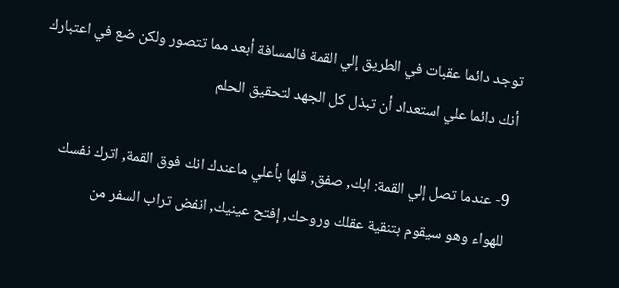توجد دائما عقبات في الطريق إلي القمة فالمسافة أبعد مما تتصور ولكن ضع في اعتبارك أنك دائما علي استعداد أن تبذل كل الجهد لتحقيق الحلم

9- عندما تصل إلي القمة: ابك, صفق, قلها بأعلي ماعندك انك فوق القمة, اترك نفسك للهواء وهو سيقوم بتنقية عقلك وروحك, إفتح عينيك, انفض تراب السفر من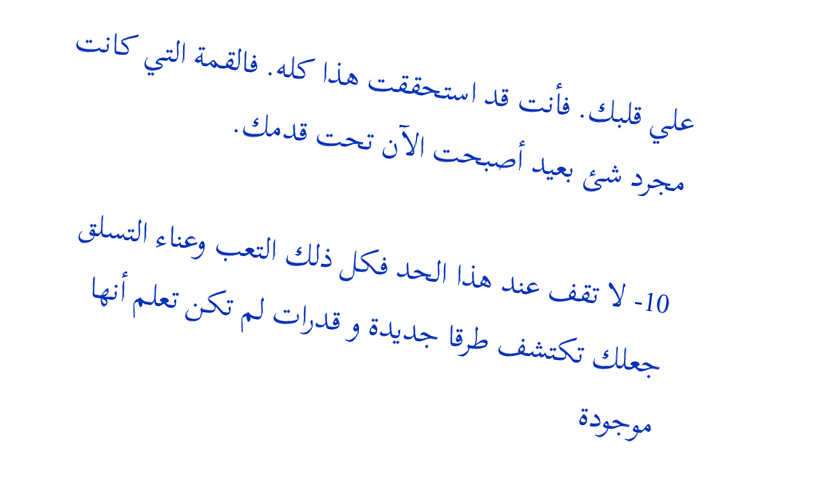علي قلبك. فأنت قد استحققت هذا كله. فالقمة التي كانت مجرد شئ بعيد أصبحت الآن تحت قدمك.

10- لا تقف عند هذا الحد فكل ذلك التعب وعناء التسلق جعلك تكتشف طرقا جديدة و قدرات لم تكن تعلم أنها موجودة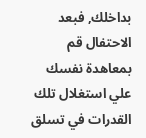بداخلك, فبعد الاحتفال قم بمعاهدة نفسك علي استغلال تلك القدرات في تسلق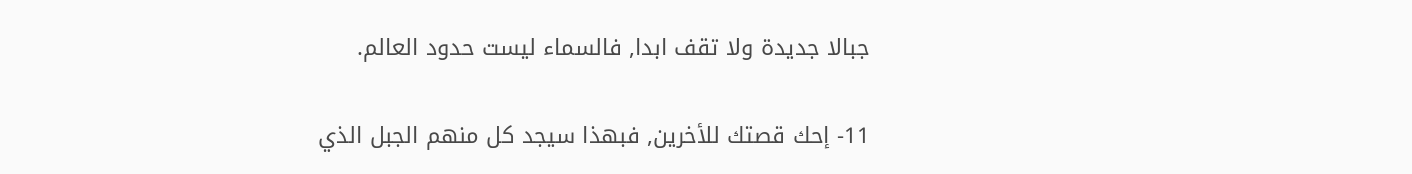جبالا جديدة ولا تقف ابدا, فالسماء ليست حدود العالم.

11- إحك قصتك للأخرين, فبهذا سيجد كل منهم الجبل الذي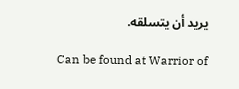يريد أن يتسلقه.

Can be found at Warrior of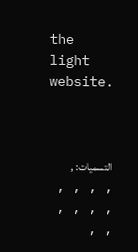the light website.



التسميات: , , , , , , , , , , ,